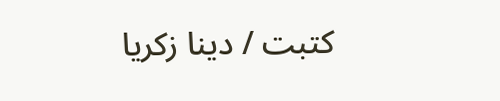كتبت / دينا زكريا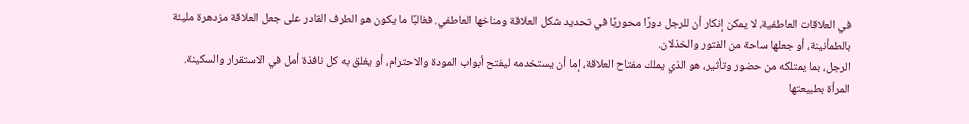في العلاقات العاطفية، لا يمكن إنكار أن للرجل دورًا محوريًا في تحديد شكل العلاقة ومناخها العاطفي. فغالبًا ما يكون هو الطرف القادر على جعل العلاقة مزدهرة مليئة بالطمأنينة، أو جعلها ساحة من الفتور والخذلان.
الرجل، بما يمتلكه من حضور وتأثير، هو الذي يملك مفتاح العلاقة، إما أن يستخدمه ليفتح أبواب المودة والاحترام، أو يغلق به كل نافذة أمل في الاستقرار والسكينة.
المرأة بطبيعتها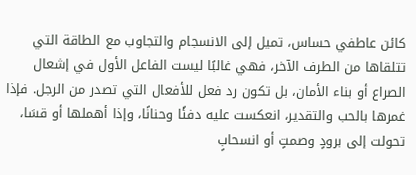كائن عاطفي حساس، تميل إلى الانسجام والتجاوب مع الطاقة التي تتلقاها من الطرف الآخر، فهي غالبًا ليست الفاعل الأول في إشعال الصراع أو بناء الأمان، بل تكون رد فعل للأفعال التي تصدر من الرجل. فإذا غمرها بالحب والتقدير، انعكست عليه دفئًا وحنانًا، وإذا أهملها أو قسَا، تحولت إلى برودٍ وصمتٍ أو انسحابٍ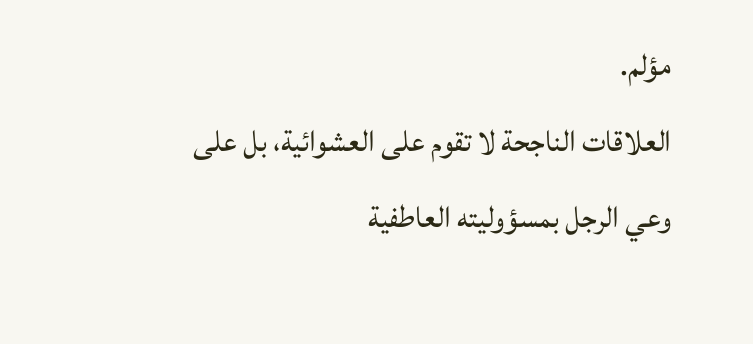مؤلم.
العلاقات الناجحة لا تقوم على العشوائية، بل على وعي الرجل بمسؤوليته العاطفية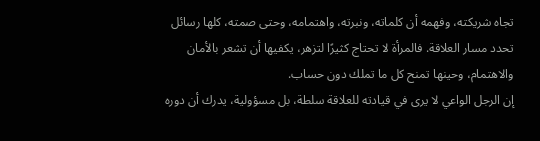تجاه شريكته، وفهمه أن كلماته، ونبرته، واهتمامه، وحتى صمته، كلها رسائل تحدد مسار العلاقة. فالمرأة لا تحتاج كثيرًا لتزهر، يكفيها أن تشعر بالأمان والاهتمام، وحينها تمنح كل ما تملك دون حساب.
إن الرجل الواعي لا يرى في قيادته للعلاقة سلطة، بل مسؤولية، يدرك أن دوره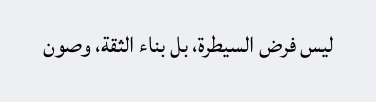ليس فرض السيطرة، بل بناء الثقة، وصون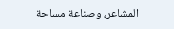المشاعر، وصناعة مساحة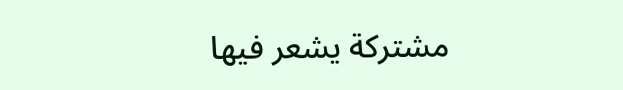مشتركة يشعر فيها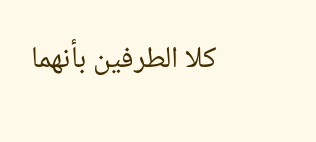كلا الطرفين بأنهما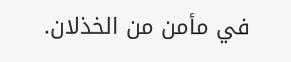في مأمن من الخذلان.